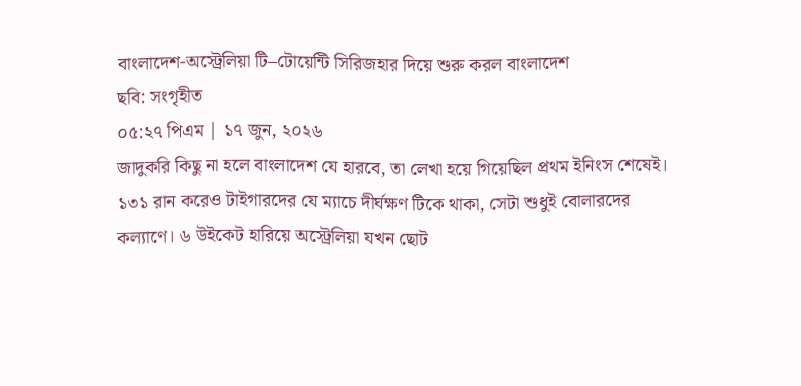বাংলাদেশ-অস্ট্রেলিয়া টি–টোয়েন্টি সিরিজহার দিয়ে শুরু করল বাংলাদেশ
ছবি: সংগৃহীত
০৫:২৭ পিএম | ১৭ জুন, ২০২৬
জাদুকরি কিছু না হলে বাংলাদেশ যে হারবে, তা লেখা হয়ে গিয়েছিল প্রথম ইনিংস শেষেই। ১৩১ রান করেও টাইগারদের যে ম্যাচে দীর্ঘক্ষণ টিকে থাকা, সেটা শুধুই বোলারদের কল্যাণে। ৬ উইকেট হারিয়ে অস্ট্রেলিয়া যখন ছোট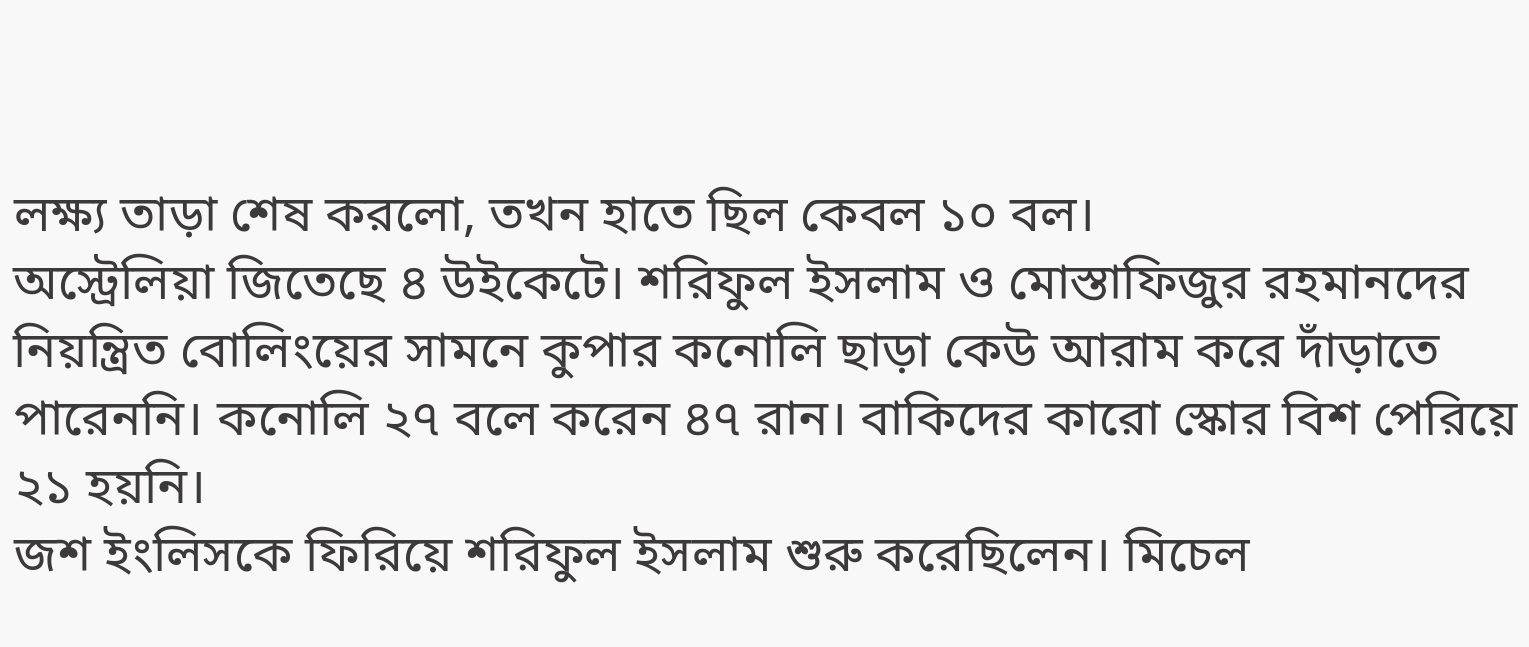লক্ষ্য তাড়া শেষ করলো, তখন হাতে ছিল কেবল ১০ বল।
অস্ট্রেলিয়া জিতেছে ৪ উইকেটে। শরিফুল ইসলাম ও মোস্তাফিজুর রহমানদের নিয়ন্ত্রিত বোলিংয়ের সামনে কুপার কনোলি ছাড়া কেউ আরাম করে দাঁড়াতে পারেননি। কনোলি ২৭ বলে করেন ৪৭ রান। বাকিদের কারো স্কোর বিশ পেরিয়ে ২১ হয়নি।
জশ ইংলিসকে ফিরিয়ে শরিফুল ইসলাম শুরু করেছিলেন। মিচেল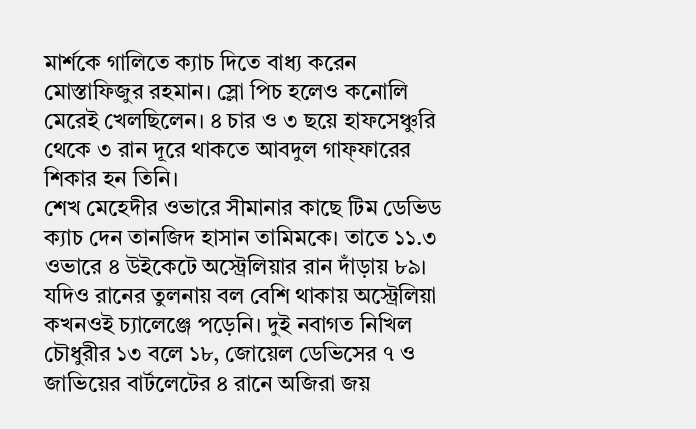মার্শকে গালিতে ক্যাচ দিতে বাধ্য করেন মোস্তাফিজুর রহমান। স্লো পিচ হলেও কনোলি মেরেই খেলছিলেন। ৪ চার ও ৩ ছয়ে হাফসেঞ্চুরি থেকে ৩ রান দূরে থাকতে আবদুল গাফ্ফারের শিকার হন তিনি।
শেখ মেহেদীর ওভারে সীমানার কাছে টিম ডেভিড ক্যাচ দেন তানজিদ হাসান তামিমকে। তাতে ১১.৩ ওভারে ৪ উইকেটে অস্ট্রেলিয়ার রান দাঁড়ায় ৮৯। যদিও রানের তুলনায় বল বেশি থাকায় অস্ট্রেলিয়া কখনওই চ্যালেঞ্জে পড়েনি। দুই নবাগত নিখিল চৌধুরীর ১৩ বলে ১৮, জোয়েল ডেভিসের ৭ ও জাভিয়ের বার্টলেটের ৪ রানে অজিরা জয়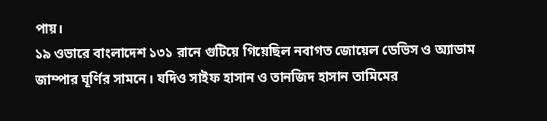পায়।
১৯ ওভারে বাংলাদেশ ১৩১ রানে গুটিয়ে গিয়েছিল নবাগত জোয়েল ডেভিস ও অ্যাডাম জাম্পার ঘূর্ণির সামনে। যদিও সাইফ হাসান ও তানজিদ হাসান তামিমের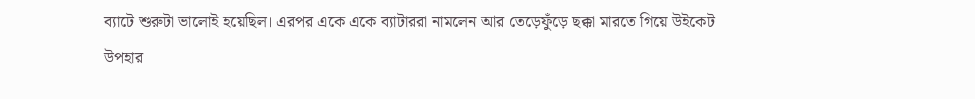ব্যাটে শুরুটা ভালোই হয়েছিল। এরপর একে একে ব্যাটাররা নামলেন আর তেড়েফুঁড়ে ছক্কা মারতে গিয়ে উইকেট উপহার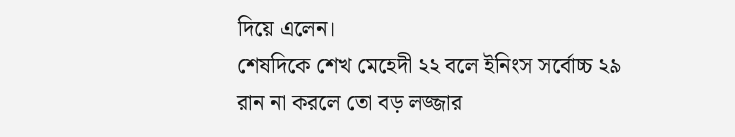দিয়ে এলেন।
শেষদিকে শেখ মেহেদী ২২ বলে ইনিংস সর্বোচ্চ ২৯ রান না করলে তো বড় লজ্জার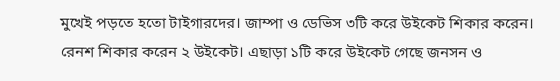মুখেই পড়তে হতো টাইগারদের। জাম্পা ও ডেভিস ৩টি করে উইকেট শিকার করেন। রেনশ শিকার করেন ২ উইকেট। এছাড়া ১টি করে উইকেট গেছে জনসন ও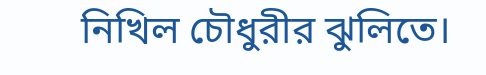নিখিল চৌধুরীর ঝুলিতে।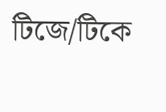টিজে/টিকে